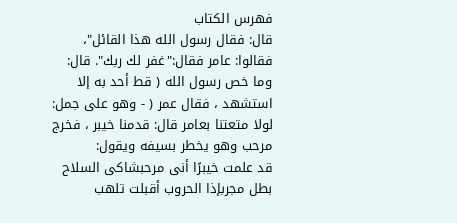فهرس الكتاب
قال: فقال رسول الله هذا القائل"، فقالوا: عامر فقال:"غفر لك ربك". قال: وما خص رسول الله ( قط أحد به إلا استشهد ، فقال عمر ( - وهو على جمل: لولا متعتنا بعامر قال: قدمنا خيبر ، فخرج مرحب وهو يخطر بسيفه ويقول:
قد علمت خيبرًا أنى مرحبشاكى السلاح بطل مجربإذا الحروب أقبلت تلهب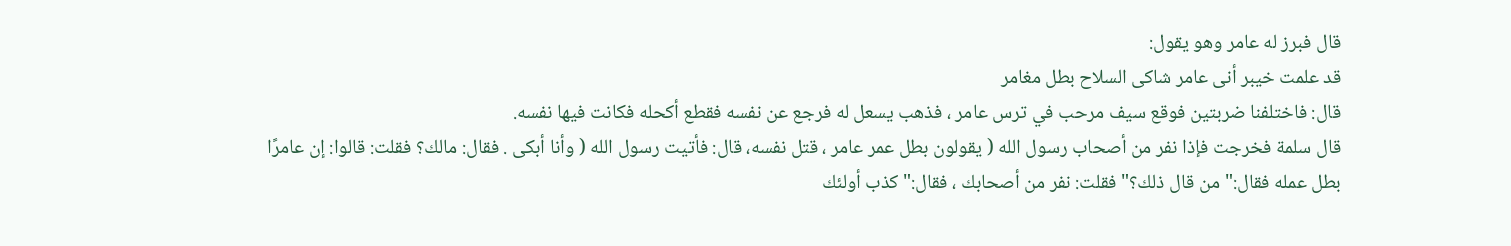قال فبرز له عامر وهو يقول:
قد علمت خيبر أنى عامر شاكى السلاح بطل مغامر
قال: فاختلفنا ضربتين فوقع سيف مرحب في ترس عامر ، فذهب يسعل له فرجع عن نفسه فقطع أكحله فكانت فيها نفسه.
قال سلمة فخرجت فإذا نفر من أصحاب رسول الله ( يقولون بطل عمر عامر ، قتل نفسه، قال: فأتيت رسول الله ( وأنا أبكى . فقال: مالك؟ فقلت: قالوا: إن عامرًا بطل عمله فقال:"من قال ذلك؟"فقلت: نفر من أصحابك ، فقال:"كذب أولئك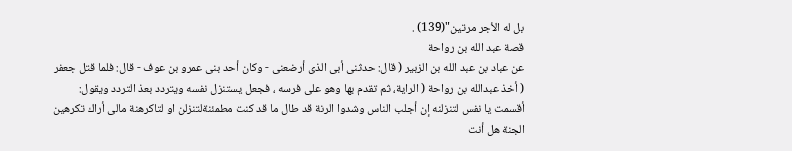بل له الأجر مرتين"(139) .
قصة عبد الله بن رواحة
عن عباد بن عبد الله بن الزبير ( قال: حدثنى أبى الذى أرضعنى - وكان أحد بنى عمرو بن عوف - قال: فلما قتل جعفر ( أخذ عبدالله بن رواحة ( الراية، ثم تقدم بها وهو على فرسه ، فجعل يستنزل نفسه ويتردد بعذ التردد ويقول:
أقسمت يا نفس لتنزلنه إن أجلب الناس وشدوا الرنة قد طال ما قد كنت مطمئنةلتنزلن او لتاكرهنة مالى أراك تكرهين الجنة هل أنت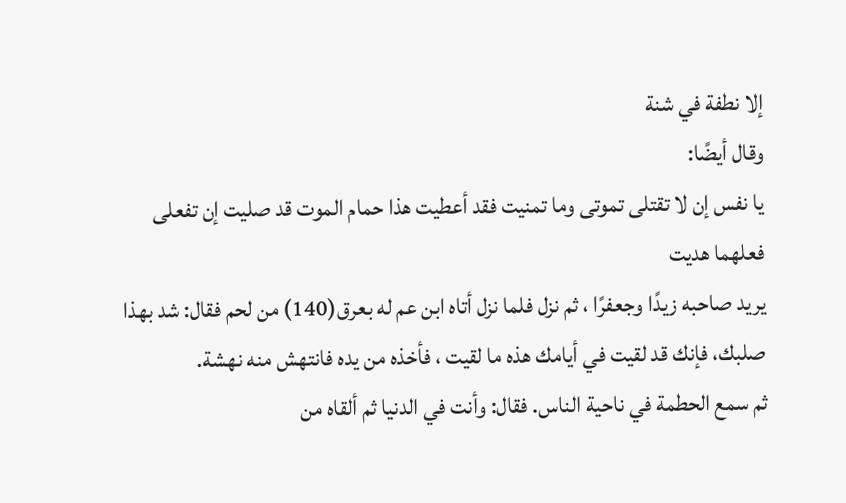إلا نطفة في شنة
وقال أيضًا:
يا نفس إن لا تقتلى تموتى وما تمنيت فقد أعطيت هذا حمام الموت قد صليت إن تفعلى فعلهما هديت
يريد صاحبه زيدًا وجعفرًا ، ثم نزل فلما نزل أتاه ابن عم له بعرق(140) من لحم فقال: شد بهذا صلبك، فإنك قد لقيت في أيامك هذه ما لقيت ، فأخذه من يده فانتهش منه نهشة.
ثم سمع الحطمة في ناحية الناس. فقال: وأنت في الدنيا ثم ألقاه من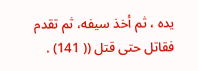يده ، ثم أخذ سيفه، ثم تقدم فقاتل حتى قتل (( 141) .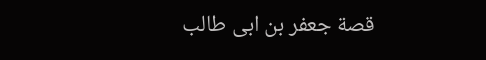قصة جعفر بن ابى طالب